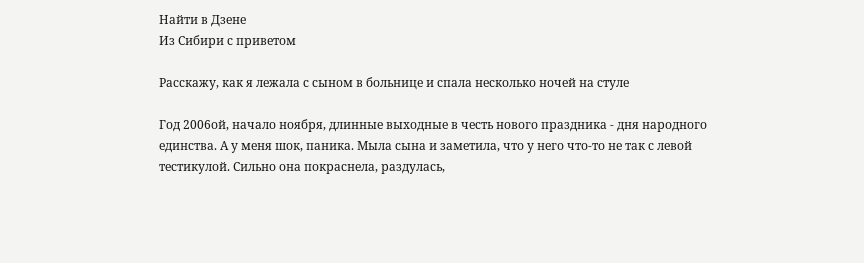Найти в Дзене
Из Сибири с приветом

Расскажу, как я лежала с сыном в больнице и спала несколько ночей на стуле

Год 2006ой, начало ноября, длинные выходные в честь нового праздника - дня народного единства. А у меня шок, паника. Мыла сына и заметила, что у него что-то не так с левой тестикулой. Сильно она покраснела, раздулась,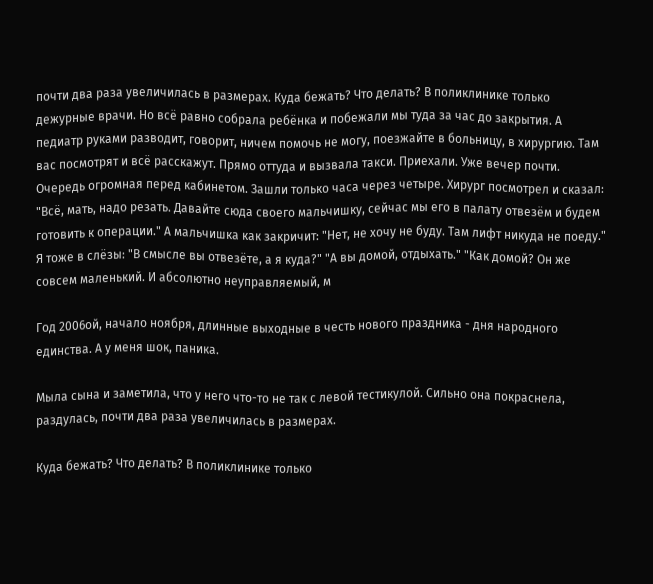почти два раза увеличилась в размерах. Куда бежать? Что делать? В поликлинике только дежурные врачи. Но всё равно собрала ребёнка и побежали мы туда за час до закрытия. А педиатр руками разводит, говорит, ничем помочь не могу, поезжайте в больницу, в хирургию. Там вас посмотрят и всё расскажут. Прямо оттуда и вызвала такси. Приехали. Уже вечер почти. Очередь огромная перед кабинетом. Зашли только часа через четыре. Хирург посмотрел и сказал: "Всё, мать, надо резать. Давайте сюда своего мальчишку, сейчас мы его в палату отвезём и будем готовить к операции." А мальчишка как закричит: "Нет, не хочу не буду. Там лифт никуда не поеду." Я тоже в слёзы: "В смысле вы отвезёте, а я куда?" "А вы домой, отдыхать." "Как домой? Он же совсем маленький. И абсолютно неуправляемый, м

Год 2006ой, начало ноября, длинные выходные в честь нового праздника - дня народного единства. А у меня шок, паника.

Мыла сына и заметила, что у него что-то не так с левой тестикулой. Сильно она покраснела, раздулась, почти два раза увеличилась в размерах.

Куда бежать? Что делать? В поликлинике только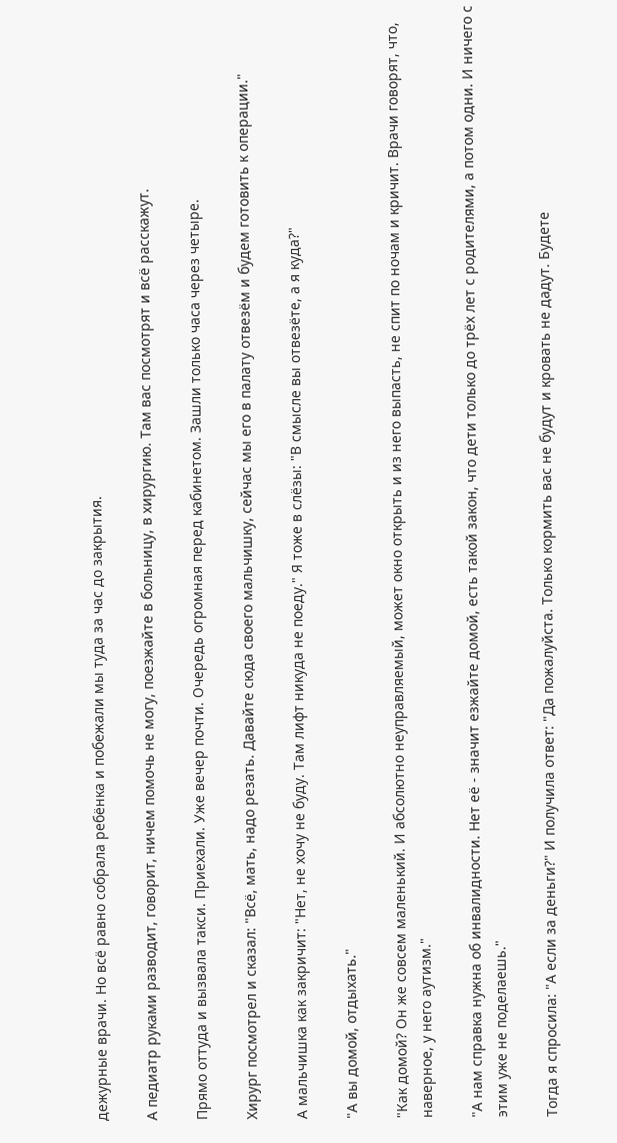дежурные врачи. Но всё равно собрала ребёнка и побежали мы туда за час до закрытия.

А педиатр руками разводит, говорит, ничем помочь не могу, поезжайте в больницу, в хирургию. Там вас посмотрят и всё расскажут.

Прямо оттуда и вызвала такси. Приехали. Уже вечер почти. Очередь огромная перед кабинетом. Зашли только часа через четыре.

Хирург посмотрел и сказал: "Всё, мать, надо резать. Давайте сюда своего мальчишку, сейчас мы его в палату отвезём и будем готовить к операции."

А мальчишка как закричит: "Нет, не хочу не буду. Там лифт никуда не поеду." Я тоже в слёзы: "В смысле вы отвезёте, а я куда?"

"А вы домой, отдыхать."

"Как домой? Он же совсем маленький. И абсолютно неуправляемый, может окно открыть и из него выпасть, не спит по ночам и кричит. Врачи говорят, что, наверное, у него аутизм."

"А нам справка нужна об инвалидности. Нет её - значит езжайте домой, есть такой закон, что дети только до трёх лет с родителями, а потом одни. И ничего с этим уже не поделаешь."

Тогда я спросила: "А если за деньги?" И получила ответ: "Да пожалуйста. Только кормить вас не будут и кровать не дадут. Будете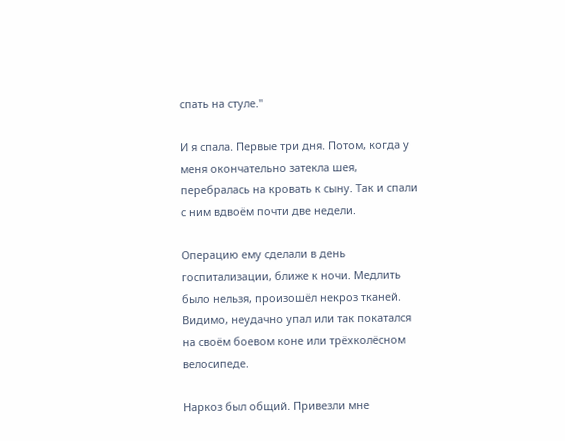спать на стуле."

И я спала. Первые три дня. Потом, когда у меня окончательно затекла шея, перебралась на кровать к сыну. Так и спали с ним вдвоём почти две недели.

Операцию ему сделали в день госпитализации, ближе к ночи. Медлить было нельзя, произошёл некроз тканей. Видимо, неудачно упал или так покатался на своём боевом коне или трёхколёсном велосипеде.

Наркоз был общий. Привезли мне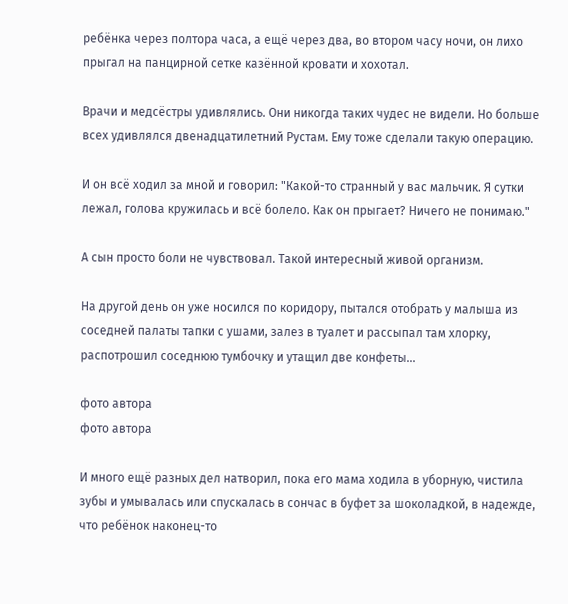ребёнка через полтора часа, а ещё через два, во втором часу ночи, он лихо прыгал на панцирной сетке казённой кровати и хохотал.

Врачи и медсёстры удивлялись. Они никогда таких чудес не видели. Но больше всех удивлялся двенадцатилетний Рустам. Ему тоже сделали такую операцию.

И он всё ходил за мной и говорил: "Какой-то странный у вас мальчик. Я сутки лежал, голова кружилась и всё болело. Как он прыгает? Ничего не понимаю."

А сын просто боли не чувствовал. Такой интересный живой организм.

На другой день он уже носился по коридору, пытался отобрать у малыша из соседней палаты тапки с ушами, залез в туалет и рассыпал там хлорку, распотрошил соседнюю тумбочку и утащил две конфеты...

фото автора
фото автора

И много ещё разных дел натворил, пока его мама ходила в уборную, чистила зубы и умывалась или спускалась в сончас в буфет за шоколадкой, в надежде, что ребёнок наконец-то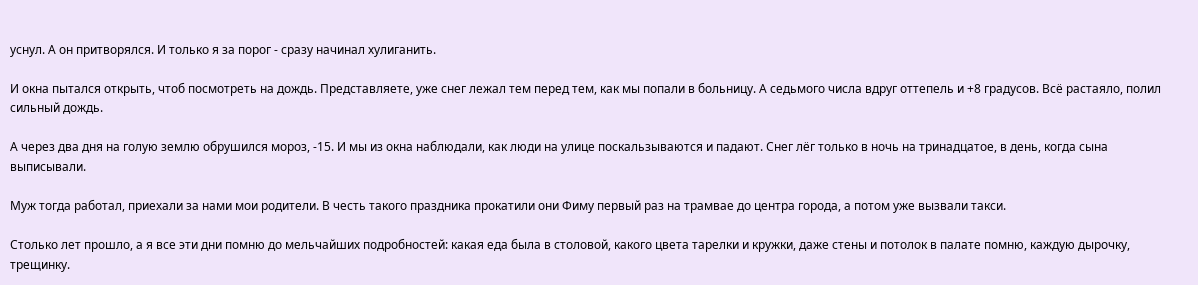уснул. А он притворялся. И только я за порог - сразу начинал хулиганить.

И окна пытался открыть, чтоб посмотреть на дождь. Представляете, уже снег лежал тем перед тем, как мы попали в больницу. А седьмого числа вдруг оттепель и +8 градусов. Всё растаяло, полил сильный дождь.

А через два дня на голую землю обрушился мороз, -15. И мы из окна наблюдали, как люди на улице поскальзываются и падают. Снег лёг только в ночь на тринадцатое, в день, когда сына выписывали.

Муж тогда работал, приехали за нами мои родители. В честь такого праздника прокатили они Фиму первый раз на трамвае до центра города, а потом уже вызвали такси.

Столько лет прошло, а я все эти дни помню до мельчайших подробностей: какая еда была в столовой, какого цвета тарелки и кружки, даже стены и потолок в палате помню, каждую дырочку, трещинку.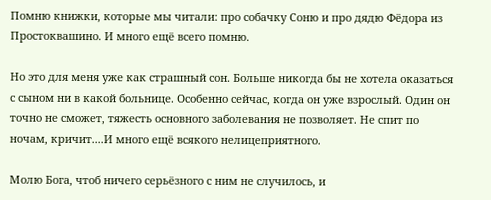Помню книжки, которые мы читали: про собачку Соню и про дядю Фёдора из Простоквашино. И много ещё всего помню.

Но это для меня уже как страшный сон. Больше никогда бы не хотела оказаться с сыном ни в какой больнице. Особенно сейчас, когда он уже взрослый. Один он точно не сможет, тяжесть основного заболевания не позволяет. Не спит по ночам, кричит....И много ещё всякого нелицеприятного.

Молю Бога, чтоб ничего серьёзного с ним не случилось, и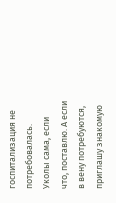госпитализация не потребовалась. Уколы сама, если что, поставлю. А если в вену потребуются, приглашу знакомую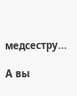медсестру...

А вы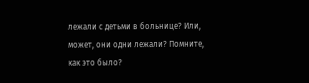лежали с детьми в больнице? Или, может, они одни лежали? Помните, как это было?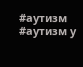#аутизм #аутизм у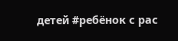детей #ребёнок с рас